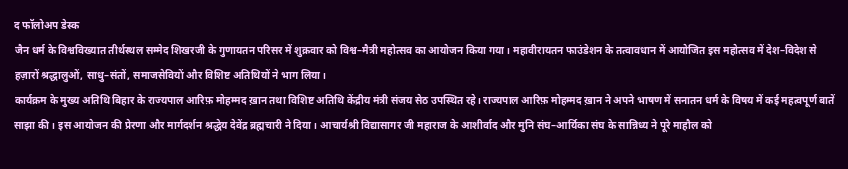द फॉलोअप डेस्क
जैन धर्म के विश्वविख्यात तीर्थस्थल सम्मेद शिखरजी के गुणायतन परिसर में शुक्रवार को विश्व–मैत्री महोत्सव का आयोजन किया गया। महावीरायतन फाउंडेशन के तत्वावधान में आयोजित इस महोत्सव में देश–विदेश से हज़ारों श्रद्धालुओं, साधु–संतों, समाजसेवियों और विशिष्ट अतिथियों ने भाग लिया।
कार्यक्रम के मुख्य अतिथि बिहार के राज्यपाल आरिफ़ मोहम्मद ख़ान तथा विशिष्ट अतिथि केंद्रीय मंत्री संजय सेठ उपस्थित रहे। राज्यपाल आरिफ़ मोहम्मद ख़ान ने अपने भाषण में सनातन धर्म के विषय में कई महत्वपूर्ण बातें साझा की। इस आयोजन की प्रेरणा और मार्गदर्शन श्रद्धेय देवेंद्र ब्रह्मचारी ने दिया। आचार्यश्री विद्यासागर जी महाराज के आशीर्वाद और मुनि संघ–आर्यिका संघ के सान्निध्य ने पूरे माहौल को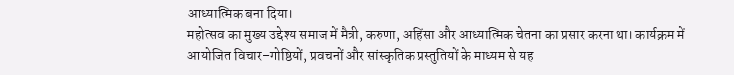आध्यात्मिक बना दिया।
महोत्सव का मुख्य उद्देश्य समाज में मैत्री, करुणा, अहिंसा और आध्यात्मिक चेतना का प्रसार करना था। कार्यक्रम में आयोजित विचार–गोष्ठियों, प्रवचनों और सांस्कृतिक प्रस्तुतियों के माध्यम से यह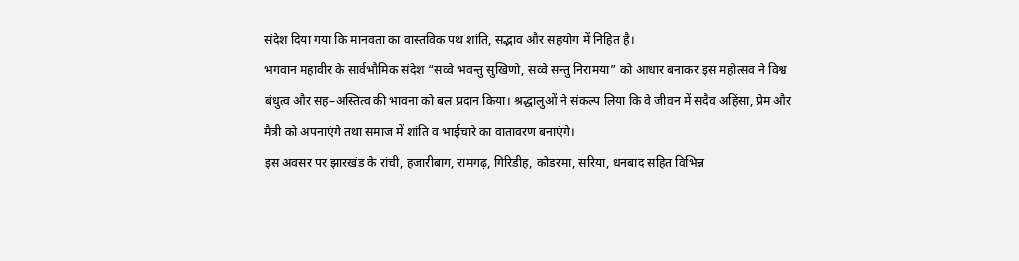संदेश दिया गया कि मानवता का वास्तविक पथ शांति, सद्भाव और सहयोग में निहित है।
भगवान महावीर के सार्वभौमिक संदेश “सव्वे भवन्तु सुखिणो, सव्वे सन्तु निरामया” को आधार बनाकर इस महोत्सव ने विश्व बंधुत्व और सह–अस्तित्व की भावना को बल प्रदान किया। श्रद्धालुओं ने संकल्प लिया कि वे जीवन में सदैव अहिंसा, प्रेम और मैत्री को अपनाएंगे तथा समाज में शांति व भाईचारे का वातावरण बनाएंगे।
इस अवसर पर झारखंड के रांची, हजारीबाग, रामगढ़, गिरिडीह, कोडरमा, सरिया, धनबाद सहित विभिन्न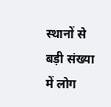स्थानों से बड़ी संख्या में लोग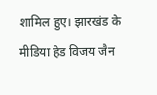शामिल हुए। झारखंड के मीडिया हेड विजय जैन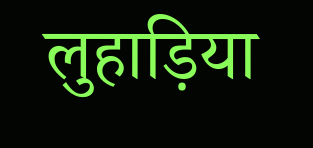लुहाड़िया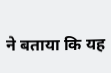ने बताया कि यह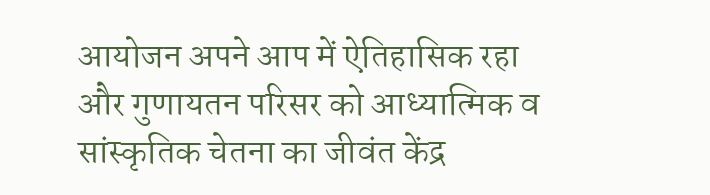आयोजन अपने आप में ऐतिहासिक रहा और गुणायतन परिसर को आध्यात्मिक व सांस्कृतिक चेतना का जीवंत केंद्र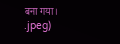बना गया।
.jpeg)